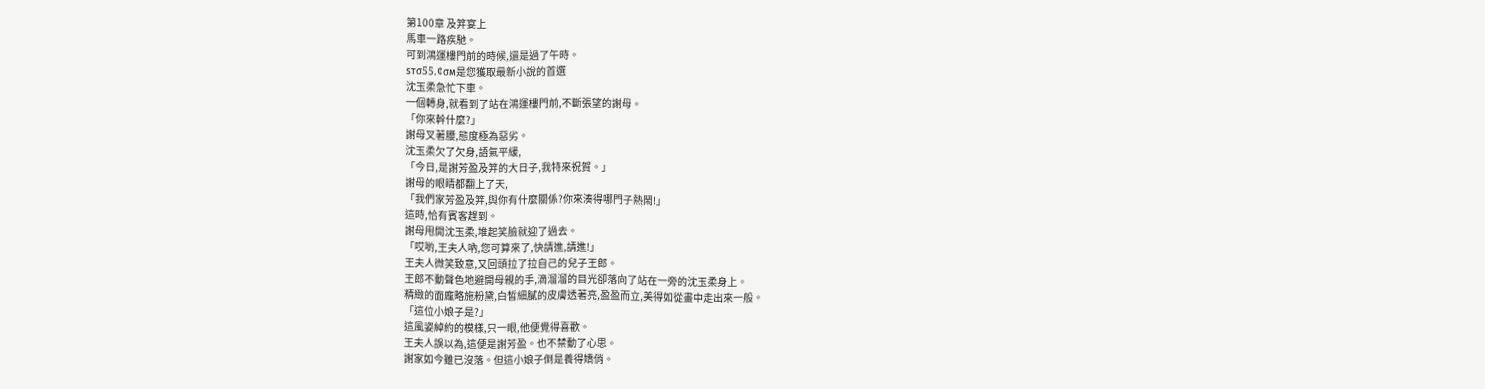第100章 及笄宴上
馬車一路疾馳。
可到鴻運樓門前的時候,還是過了午時。
ѕтσ55.¢σм是您獲取最新小說的首選
沈玉柔急忙下車。
一個轉身,就看到了站在鴻運樓門前,不斷張望的謝母。
「你來幹什麼?」
謝母叉著腰,態度極為惡劣。
沈玉柔欠了欠身,語氣平緩,
「今日,是謝芳盈及笄的大日子,我特來祝賀。」
謝母的眼睛都翻上了天,
「我們家芳盈及笄,與你有什麼關係?你來湊得哪門子熱鬧!」
這時,恰有賓客趕到。
謝母甩開沈玉柔,堆起笑臉就迎了過去。
「哎喲,王夫人吶,您可算來了,快請進,請進!」
王夫人微笑致意,又回頭拉了拉自己的兒子王郎。
王郎不動聲色地避開母親的手,滴溜溜的目光卻落向了站在一旁的沈玉柔身上。
精緻的面龐略施粉黛,白皙細膩的皮膚透著亮,盈盈而立,美得如從畫中走出來一般。
「這位小娘子是?」
這風姿綽約的模樣,只一眼,他便覺得喜歡。
王夫人誤以為,這便是謝芳盈。也不禁動了心思。
謝家如今雖已沒落。但這小娘子倒是養得嬌俏。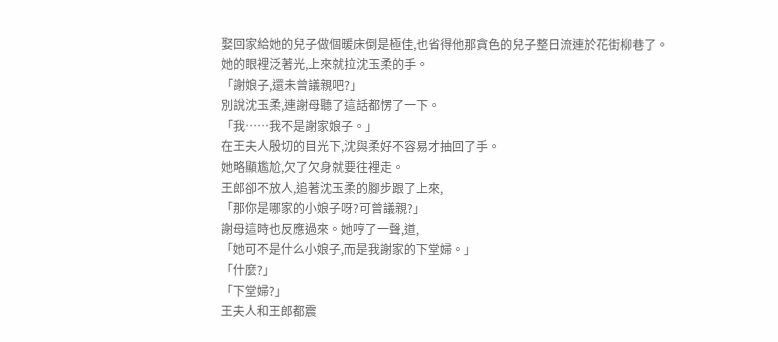娶回家給她的兒子做個暖床倒是極佳,也省得他那貪色的兒子整日流連於花街柳巷了。
她的眼裡泛著光,上來就拉沈玉柔的手。
「謝娘子,還未曾議親吧?」
別說沈玉柔,連謝母聽了這話都愣了一下。
「我……我不是謝家娘子。」
在王夫人殷切的目光下,沈與柔好不容易才抽回了手。
她略顯尷尬,欠了欠身就要往裡走。
王郎卻不放人,追著沈玉柔的腳步跟了上來,
「那你是哪家的小娘子呀?可曾議親?」
謝母這時也反應過來。她哼了一聲,道,
「她可不是什么小娘子,而是我謝家的下堂婦。」
「什麼?」
「下堂婦?」
王夫人和王郎都震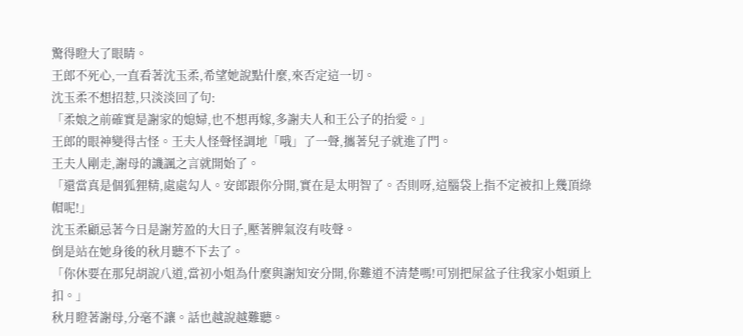驚得瞪大了眼睛。
王郎不死心,一直看著沈玉柔,希望她說點什麼,來否定這一切。
沈玉柔不想招惹,只淡淡回了句:
「柔娘之前確實是謝家的媳婦,也不想再嫁,多謝夫人和王公子的抬愛。」
王郎的眼神變得古怪。王夫人怪聲怪調地「哦」了一聲,攜著兒子就進了門。
王夫人剛走,謝母的譏諷之言就開始了。
「還當真是個狐狸精,處處勾人。安郎跟你分開,實在是太明智了。否則呀,這腦袋上指不定被扣上幾頂綠帽呢!」
沈玉柔顧忌著今日是謝芳盈的大日子,壓著脾氣沒有吱聲。
倒是站在她身後的秋月聽不下去了。
「你休要在那兒胡說八道,當初小姐為什麼與謝知安分開,你難道不清楚嗎!可別把屎盆子往我家小姐頭上扣。」
秋月瞪著謝母,分毫不讓。話也越說越難聽。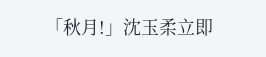「秋月!」沈玉柔立即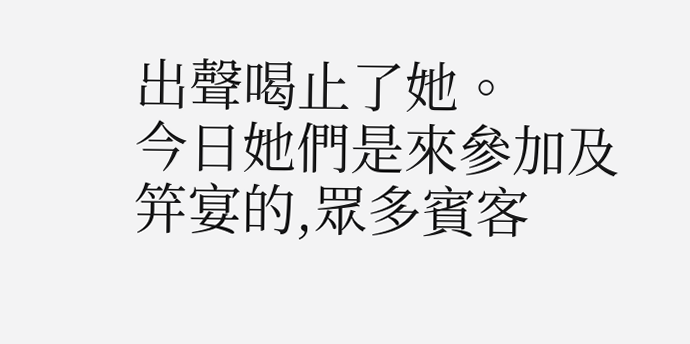出聲喝止了她。
今日她們是來參加及笄宴的,眾多賓客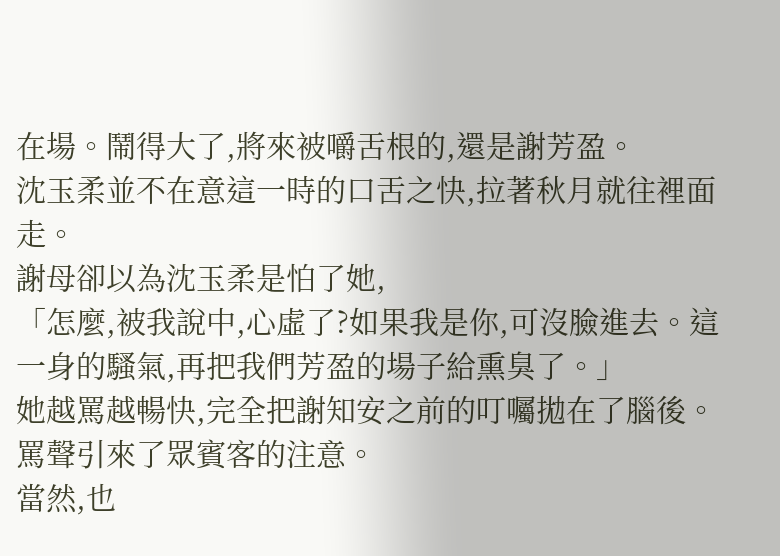在場。鬧得大了,將來被嚼舌根的,還是謝芳盈。
沈玉柔並不在意這一時的口舌之快,拉著秋月就往裡面走。
謝母卻以為沈玉柔是怕了她,
「怎麼,被我說中,心虛了?如果我是你,可沒臉進去。這一身的騷氣,再把我們芳盈的場子給熏臭了。」
她越罵越暢快,完全把謝知安之前的叮囑拋在了腦後。
罵聲引來了眾賓客的注意。
當然,也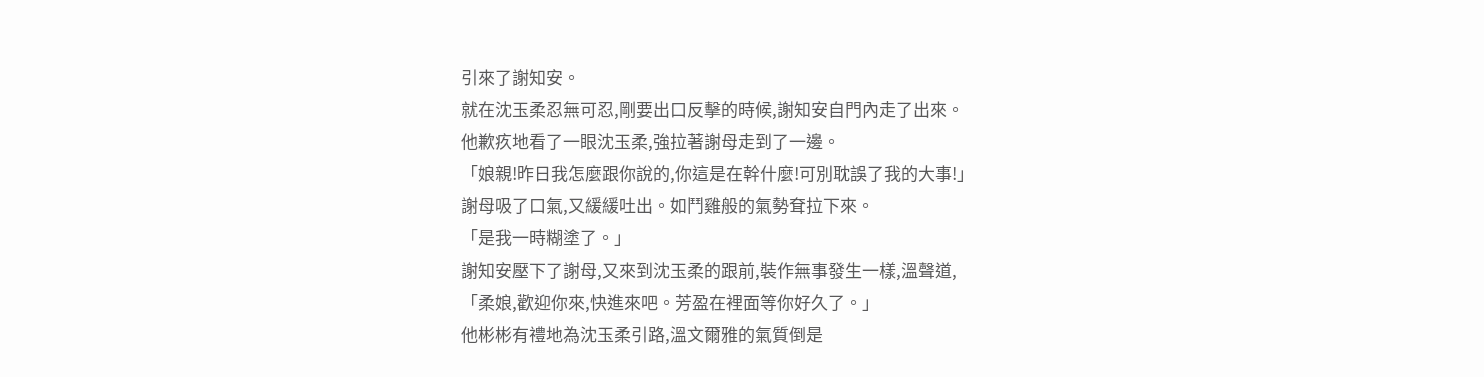引來了謝知安。
就在沈玉柔忍無可忍,剛要出口反擊的時候,謝知安自門內走了出來。
他歉疚地看了一眼沈玉柔,強拉著謝母走到了一邊。
「娘親!昨日我怎麼跟你說的,你這是在幹什麼!可別耽誤了我的大事!」
謝母吸了口氣,又緩緩吐出。如鬥雞般的氣勢耷拉下來。
「是我一時糊塗了。」
謝知安壓下了謝母,又來到沈玉柔的跟前,裝作無事發生一樣,溫聲道,
「柔娘,歡迎你來,快進來吧。芳盈在裡面等你好久了。」
他彬彬有禮地為沈玉柔引路,溫文爾雅的氣質倒是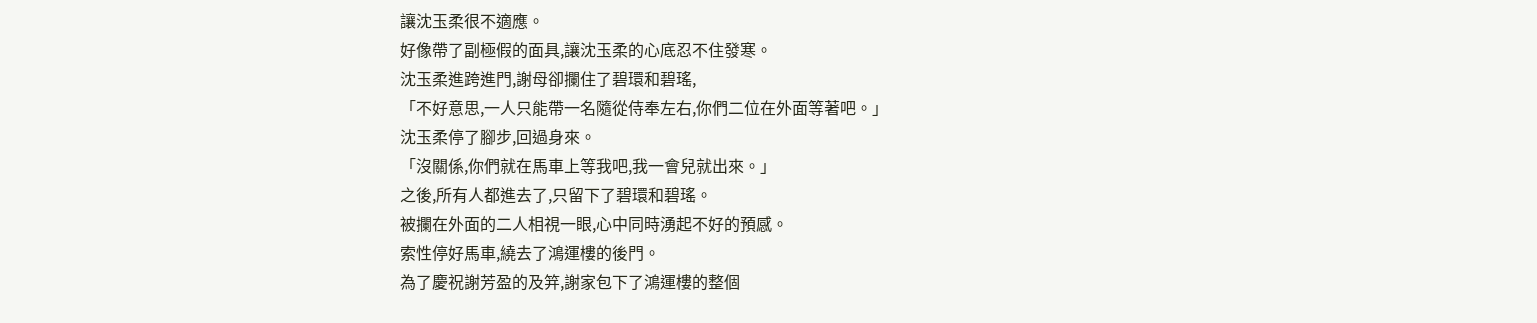讓沈玉柔很不適應。
好像帶了副極假的面具,讓沈玉柔的心底忍不住發寒。
沈玉柔進跨進門,謝母卻攔住了碧環和碧瑤,
「不好意思,一人只能帶一名隨從侍奉左右,你們二位在外面等著吧。」
沈玉柔停了腳步,回過身來。
「沒關係,你們就在馬車上等我吧,我一會兒就出來。」
之後,所有人都進去了,只留下了碧環和碧瑤。
被攔在外面的二人相視一眼,心中同時湧起不好的預感。
索性停好馬車,繞去了鴻運樓的後門。
為了慶祝謝芳盈的及笄,謝家包下了鴻運樓的整個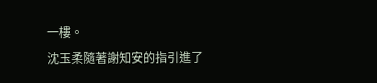一樓。
沈玉柔隨著謝知安的指引進了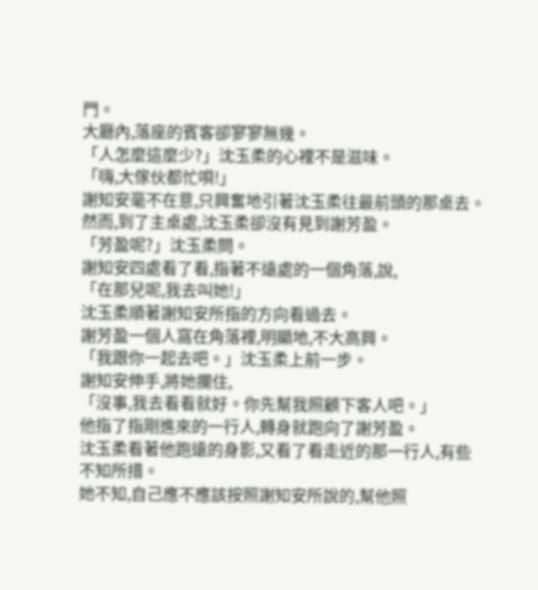門。
大廳內,落座的賓客卻寥寥無幾。
「人怎麼這麼少?」沈玉柔的心裡不是滋味。
「嗨,大傢伙都忙唄!」
謝知安毫不在意,只興奮地引著沈玉柔往最前頭的那桌去。
然而,到了主桌處,沈玉柔卻沒有見到謝芳盈。
「芳盈呢?」沈玉柔問。
謝知安四處看了看,指著不遠處的一個角落,說,
「在那兒呢,我去叫她!」
沈玉柔順著謝知安所指的方向看過去。
謝芳盈一個人窩在角落裡,明顯地,不大高興。
「我跟你一起去吧。」沈玉柔上前一步。
謝知安伸手,將她攔住,
「沒事,我去看看就好。你先幫我照顧下客人吧。」
他指了指剛進來的一行人,轉身就跑向了謝芳盈。
沈玉柔看著他跑遠的身影,又看了看走近的那一行人,有些不知所措。
她不知,自己應不應該按照謝知安所說的,幫他照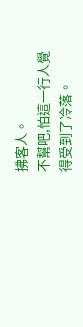拂客人。
不幫吧,怕這一行人覺得受到了冷落。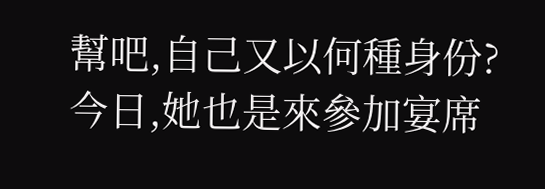幫吧,自己又以何種身份?
今日,她也是來參加宴席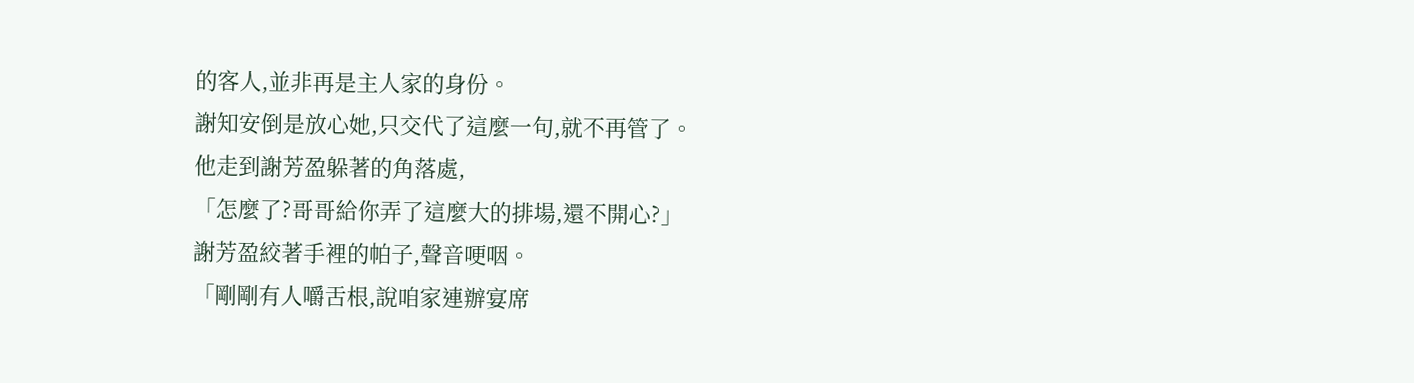的客人,並非再是主人家的身份。
謝知安倒是放心她,只交代了這麼一句,就不再管了。
他走到謝芳盈躲著的角落處,
「怎麼了?哥哥給你弄了這麼大的排場,還不開心?」
謝芳盈絞著手裡的帕子,聲音哽咽。
「剛剛有人嚼舌根,說咱家連辦宴席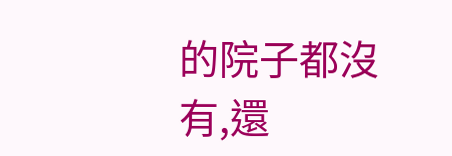的院子都沒有,還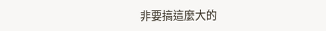非要搞這麼大的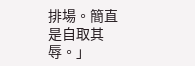排場。簡直是自取其辱。」